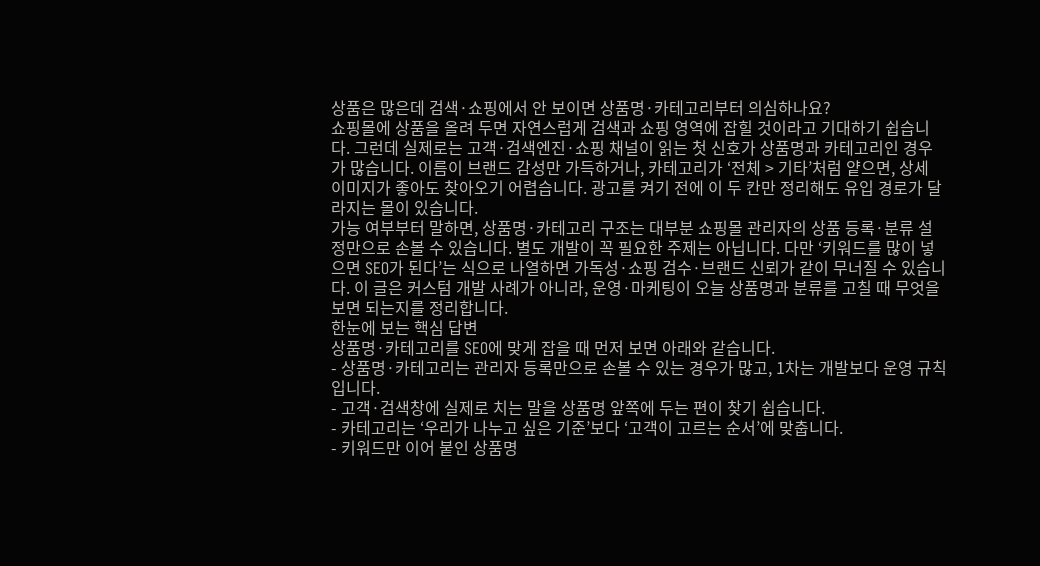상품은 많은데 검색·쇼핑에서 안 보이면 상품명·카테고리부터 의심하나요?
쇼핑몰에 상품을 올려 두면 자연스럽게 검색과 쇼핑 영역에 잡힐 것이라고 기대하기 쉽습니다. 그런데 실제로는 고객·검색엔진·쇼핑 채널이 읽는 첫 신호가 상품명과 카테고리인 경우가 많습니다. 이름이 브랜드 감성만 가득하거나, 카테고리가 ‘전체 > 기타’처럼 얕으면, 상세 이미지가 좋아도 찾아오기 어렵습니다. 광고를 켜기 전에 이 두 칸만 정리해도 유입 경로가 달라지는 몰이 있습니다.
가능 여부부터 말하면, 상품명·카테고리 구조는 대부분 쇼핑몰 관리자의 상품 등록·분류 설정만으로 손볼 수 있습니다. 별도 개발이 꼭 필요한 주제는 아닙니다. 다만 ‘키워드를 많이 넣으면 SEO가 된다’는 식으로 나열하면 가독성·쇼핑 검수·브랜드 신뢰가 같이 무너질 수 있습니다. 이 글은 커스텀 개발 사례가 아니라, 운영·마케팅이 오늘 상품명과 분류를 고칠 때 무엇을 보면 되는지를 정리합니다.
한눈에 보는 핵심 답변
상품명·카테고리를 SEO에 맞게 잡을 때 먼저 보면 아래와 같습니다.
- 상품명·카테고리는 관리자 등록만으로 손볼 수 있는 경우가 많고, 1차는 개발보다 운영 규칙입니다.
- 고객·검색창에 실제로 치는 말을 상품명 앞쪽에 두는 편이 찾기 쉽습니다.
- 카테고리는 ‘우리가 나누고 싶은 기준’보다 ‘고객이 고르는 순서’에 맞춥니다.
- 키워드만 이어 붙인 상품명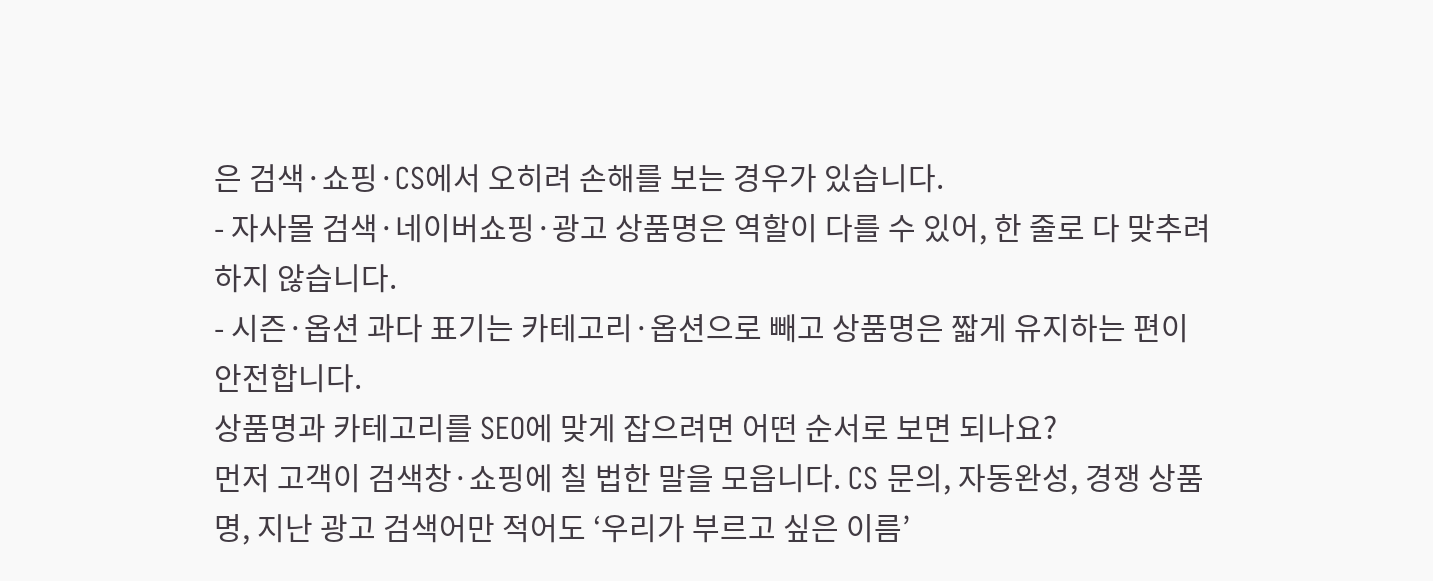은 검색·쇼핑·CS에서 오히려 손해를 보는 경우가 있습니다.
- 자사몰 검색·네이버쇼핑·광고 상품명은 역할이 다를 수 있어, 한 줄로 다 맞추려 하지 않습니다.
- 시즌·옵션 과다 표기는 카테고리·옵션으로 빼고 상품명은 짧게 유지하는 편이 안전합니다.
상품명과 카테고리를 SEO에 맞게 잡으려면 어떤 순서로 보면 되나요?
먼저 고객이 검색창·쇼핑에 칠 법한 말을 모읍니다. CS 문의, 자동완성, 경쟁 상품명, 지난 광고 검색어만 적어도 ‘우리가 부르고 싶은 이름’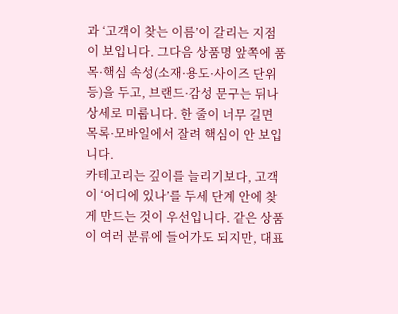과 ‘고객이 찾는 이름’이 갈리는 지점이 보입니다. 그다음 상품명 앞쪽에 품목·핵심 속성(소재·용도·사이즈 단위 등)을 두고, 브랜드·감성 문구는 뒤나 상세로 미룹니다. 한 줄이 너무 길면 목록·모바일에서 잘려 핵심이 안 보입니다.
카테고리는 깊이를 늘리기보다, 고객이 ‘어디에 있나’를 두세 단계 안에 찾게 만드는 것이 우선입니다. 같은 상품이 여러 분류에 들어가도 되지만, 대표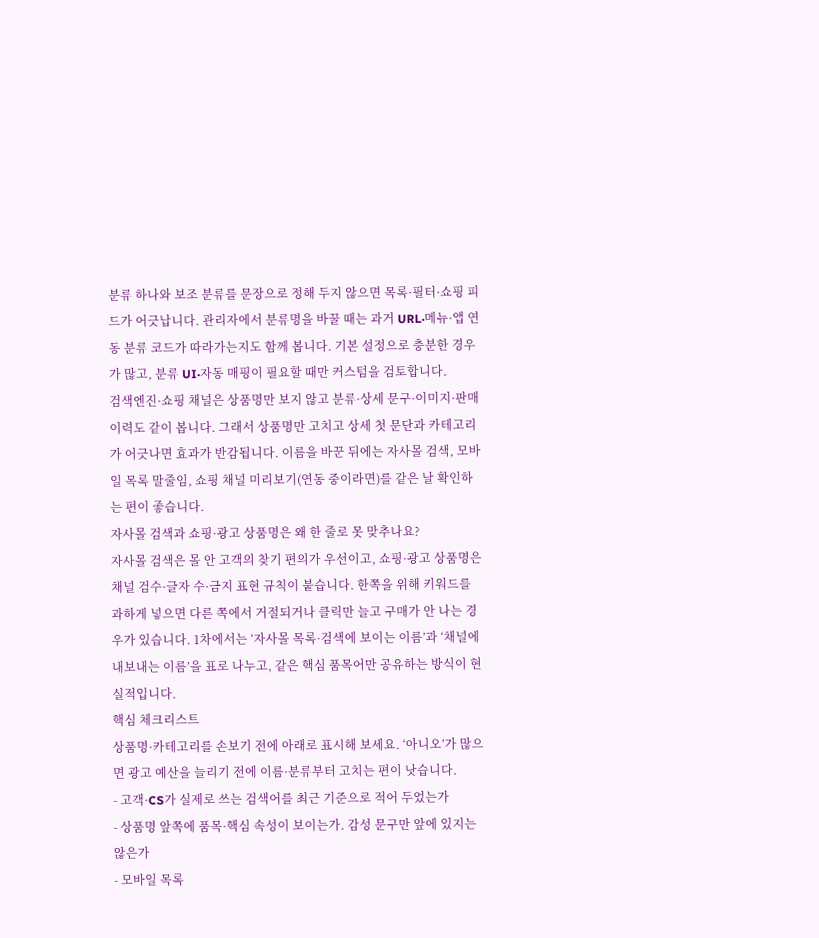분류 하나와 보조 분류를 문장으로 정해 두지 않으면 목록·필터·쇼핑 피드가 어긋납니다. 관리자에서 분류명을 바꿀 때는 과거 URL·메뉴·앱 연동 분류 코드가 따라가는지도 함께 봅니다. 기본 설정으로 충분한 경우가 많고, 분류 UI·자동 매핑이 필요할 때만 커스텀을 검토합니다.
검색엔진·쇼핑 채널은 상품명만 보지 않고 분류·상세 문구·이미지·판매 이력도 같이 봅니다. 그래서 상품명만 고치고 상세 첫 문단과 카테고리가 어긋나면 효과가 반감됩니다. 이름을 바꾼 뒤에는 자사몰 검색, 모바일 목록 말줄임, 쇼핑 채널 미리보기(연동 중이라면)를 같은 날 확인하는 편이 좋습니다.
자사몰 검색과 쇼핑·광고 상품명은 왜 한 줄로 못 맞추나요?
자사몰 검색은 몰 안 고객의 찾기 편의가 우선이고, 쇼핑·광고 상품명은 채널 검수·글자 수·금지 표현 규칙이 붙습니다. 한쪽을 위해 키워드를 과하게 넣으면 다른 쪽에서 거절되거나 클릭만 늘고 구매가 안 나는 경우가 있습니다. 1차에서는 ‘자사몰 목록·검색에 보이는 이름’과 ‘채널에 내보내는 이름’을 표로 나누고, 같은 핵심 품목어만 공유하는 방식이 현실적입니다.
핵심 체크리스트
상품명·카테고리를 손보기 전에 아래로 표시해 보세요. ‘아니오’가 많으면 광고 예산을 늘리기 전에 이름·분류부터 고치는 편이 낫습니다.
- 고객·CS가 실제로 쓰는 검색어를 최근 기준으로 적어 두었는가
- 상품명 앞쪽에 품목·핵심 속성이 보이는가. 감성 문구만 앞에 있지는 않은가
- 모바일 목록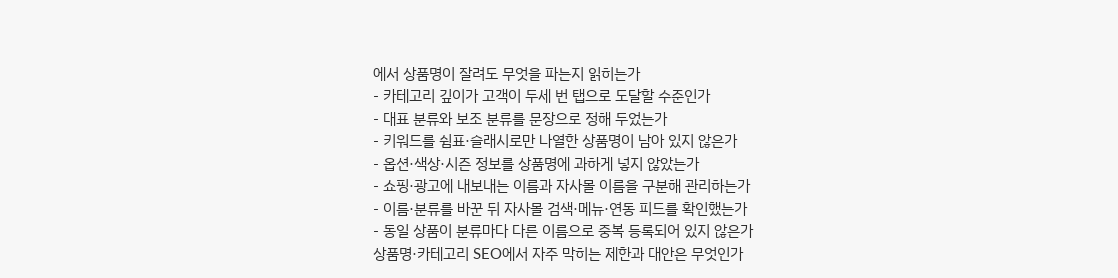에서 상품명이 잘려도 무엇을 파는지 읽히는가
- 카테고리 깊이가 고객이 두세 번 탭으로 도달할 수준인가
- 대표 분류와 보조 분류를 문장으로 정해 두었는가
- 키워드를 쉼표·슬래시로만 나열한 상품명이 남아 있지 않은가
- 옵션·색상·시즌 정보를 상품명에 과하게 넣지 않았는가
- 쇼핑·광고에 내보내는 이름과 자사몰 이름을 구분해 관리하는가
- 이름·분류를 바꾼 뒤 자사몰 검색·메뉴·연동 피드를 확인했는가
- 동일 상품이 분류마다 다른 이름으로 중복 등록되어 있지 않은가
상품명·카테고리 SEO에서 자주 막히는 제한과 대안은 무엇인가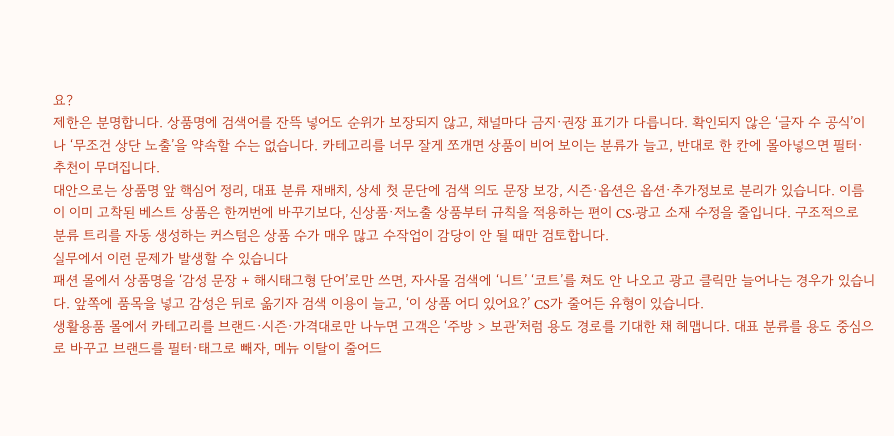요?
제한은 분명합니다. 상품명에 검색어를 잔뜩 넣어도 순위가 보장되지 않고, 채널마다 금지·권장 표기가 다릅니다. 확인되지 않은 ‘글자 수 공식’이나 ‘무조건 상단 노출’을 약속할 수는 없습니다. 카테고리를 너무 잘게 쪼개면 상품이 비어 보이는 분류가 늘고, 반대로 한 칸에 몰아넣으면 필터·추천이 무뎌집니다.
대안으로는 상품명 앞 핵심어 정리, 대표 분류 재배치, 상세 첫 문단에 검색 의도 문장 보강, 시즌·옵션은 옵션·추가정보로 분리가 있습니다. 이름이 이미 고착된 베스트 상품은 한꺼번에 바꾸기보다, 신상품·저노출 상품부터 규칙을 적용하는 편이 CS·광고 소재 수정을 줄입니다. 구조적으로 분류 트리를 자동 생성하는 커스텀은 상품 수가 매우 많고 수작업이 감당이 안 될 때만 검토합니다.
실무에서 이런 문제가 발생할 수 있습니다
패션 몰에서 상품명을 ‘감성 문장 + 해시태그형 단어’로만 쓰면, 자사몰 검색에 ‘니트’ ‘코트’를 쳐도 안 나오고 광고 클릭만 늘어나는 경우가 있습니다. 앞쪽에 품목을 넣고 감성은 뒤로 옮기자 검색 이용이 늘고, ‘이 상품 어디 있어요?’ CS가 줄어든 유형이 있습니다.
생활용품 몰에서 카테고리를 브랜드·시즌·가격대로만 나누면 고객은 ‘주방 > 보관’처럼 용도 경로를 기대한 채 헤맵니다. 대표 분류를 용도 중심으로 바꾸고 브랜드를 필터·태그로 빼자, 메뉴 이탈이 줄어드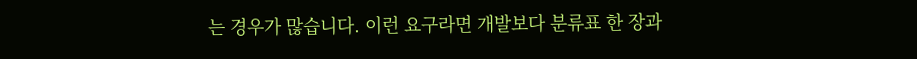는 경우가 많습니다. 이런 요구라면 개발보다 분류표 한 장과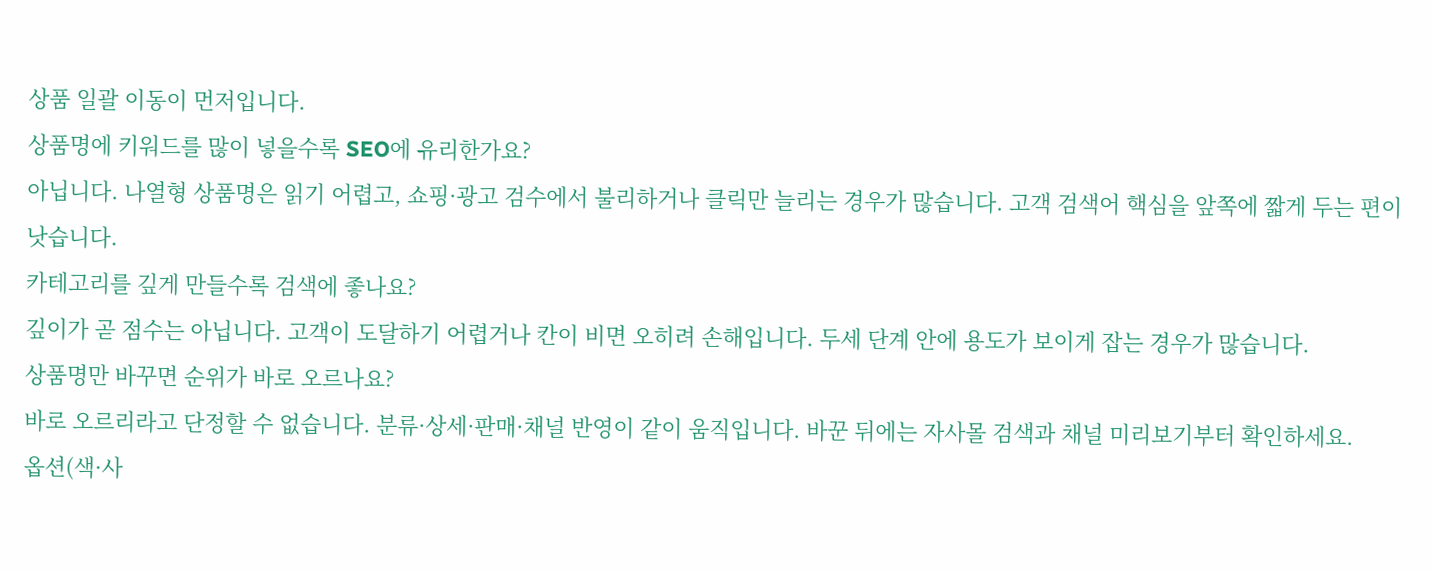상품 일괄 이동이 먼저입니다.
상품명에 키워드를 많이 넣을수록 SEO에 유리한가요?
아닙니다. 나열형 상품명은 읽기 어렵고, 쇼핑·광고 검수에서 불리하거나 클릭만 늘리는 경우가 많습니다. 고객 검색어 핵심을 앞쪽에 짧게 두는 편이 낫습니다.
카테고리를 깊게 만들수록 검색에 좋나요?
깊이가 곧 점수는 아닙니다. 고객이 도달하기 어렵거나 칸이 비면 오히려 손해입니다. 두세 단계 안에 용도가 보이게 잡는 경우가 많습니다.
상품명만 바꾸면 순위가 바로 오르나요?
바로 오르리라고 단정할 수 없습니다. 분류·상세·판매·채널 반영이 같이 움직입니다. 바꾼 뒤에는 자사몰 검색과 채널 미리보기부터 확인하세요.
옵션(색·사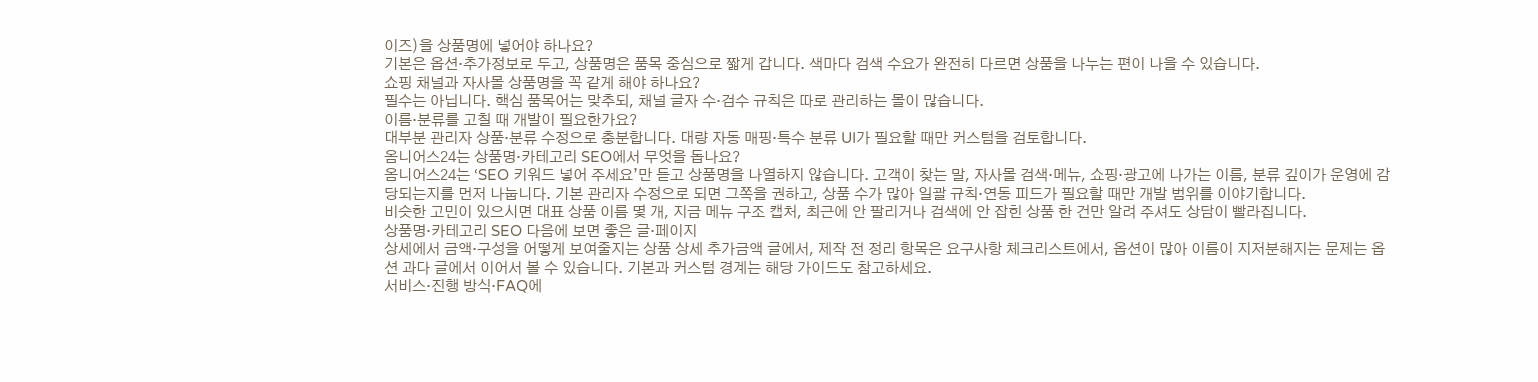이즈)을 상품명에 넣어야 하나요?
기본은 옵션·추가정보로 두고, 상품명은 품목 중심으로 짧게 갑니다. 색마다 검색 수요가 완전히 다르면 상품을 나누는 편이 나을 수 있습니다.
쇼핑 채널과 자사몰 상품명을 꼭 같게 해야 하나요?
필수는 아닙니다. 핵심 품목어는 맞추되, 채널 글자 수·검수 규칙은 따로 관리하는 몰이 많습니다.
이름·분류를 고칠 때 개발이 필요한가요?
대부분 관리자 상품·분류 수정으로 충분합니다. 대량 자동 매핑·특수 분류 UI가 필요할 때만 커스텀을 검토합니다.
옴니어스24는 상품명·카테고리 SEO에서 무엇을 돕나요?
옴니어스24는 ‘SEO 키워드 넣어 주세요’만 듣고 상품명을 나열하지 않습니다. 고객이 찾는 말, 자사몰 검색·메뉴, 쇼핑·광고에 나가는 이름, 분류 깊이가 운영에 감당되는지를 먼저 나눕니다. 기본 관리자 수정으로 되면 그쪽을 권하고, 상품 수가 많아 일괄 규칙·연동 피드가 필요할 때만 개발 범위를 이야기합니다.
비슷한 고민이 있으시면 대표 상품 이름 몇 개, 지금 메뉴 구조 캡처, 최근에 안 팔리거나 검색에 안 잡힌 상품 한 건만 알려 주셔도 상담이 빨라집니다.
상품명·카테고리 SEO 다음에 보면 좋은 글·페이지
상세에서 금액·구성을 어떻게 보여줄지는 상품 상세 추가금액 글에서, 제작 전 정리 항목은 요구사항 체크리스트에서, 옵션이 많아 이름이 지저분해지는 문제는 옵션 과다 글에서 이어서 볼 수 있습니다. 기본과 커스텀 경계는 해당 가이드도 참고하세요.
서비스·진행 방식·FAQ에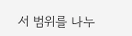서 범위를 나누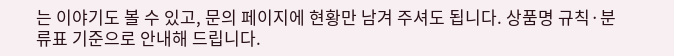는 이야기도 볼 수 있고, 문의 페이지에 현황만 남겨 주셔도 됩니다. 상품명 규칙·분류표 기준으로 안내해 드립니다.